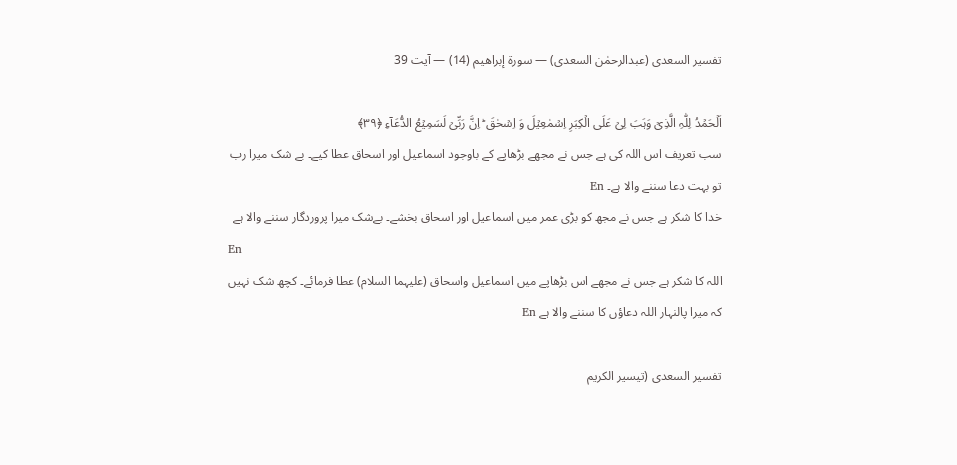تفسیر السعدی (عبدالرحمٰن السعدی) — سورۃ إبراهيم (14) — آیت 39

اَلۡحَمۡدُ لِلّٰہِ الَّذِیۡ وَہَبَ لِیۡ عَلَی الۡکِبَرِ اِسۡمٰعِیۡلَ وَ اِسۡحٰقَ ؕ اِنَّ رَبِّیۡ لَسَمِیۡعُ الدُّعَآءِ ﴿۳۹﴾
سب تعریف اس اللہ کی ہے جس نے مجھے بڑھاپے کے باوجود اسماعیل اور اسحاق عطا کیے۔ بے شک میرا رب تو بہت دعا سننے والا ہے۔ En
خدا کا شکر ہے جس نے مجھ کو بڑی عمر میں اسماعیل اور اسحاق بخشے۔ بےشک میرا پروردگار سننے والا ہے
En
اللہ کا شکر ہے جس نے مجھے اس بڑھاپے میں اسماعیل واسحاق (علیہما السلام) عطا فرمائے۔ کچھ شک نہیں کہ میرا پالنہار اللہ دعاؤں کا سننے والا ہے En

تفسیر السعدی (تیسیر الکریم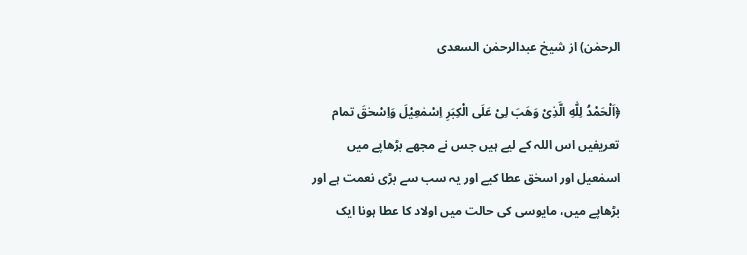الرحمٰن) از شیخ عبدالرحمٰن السعدی

﴿اَلْحَمْدُ لِلّٰهِ الَّذِیْ وَهَبَ لِیْ عَلَى الْكِبَرِ اِسْمٰعِیْلَ وَاِسْحٰقَ تمام تعریفیں اس اللہ کے لیے ہیں جس نے مجھے بڑھاپے میں اسمٰعیل اور اسحٰق عطا کیے اور یہ سب سے بڑی نعمت ہے اور بڑھاپے میں، مایوسی کی حالت میں اولاد کا عطا ہونا ایک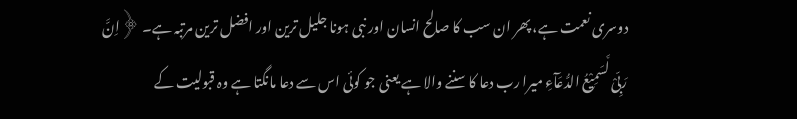دوسری نعمت ہے، پھر ان سب کا صالح انسان اور نبی ہونا جلیل ترین اور افضل ترین مرتبہ ہے۔ ﴿اِنَّ رَبِّیْ لَ٘سَمِیْعُ الدُّعَآءِ میرا رب دعا کا سننے والا ہے یعنی جو کوئی اس سے دعا مانگتا ہے وہ قبولیت کے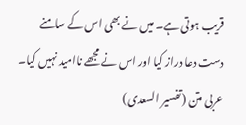قریب ہوتی ہے۔ میں نے بھی اس کے سامنے دست دعا دراز کیا اور اس نے مجھے ناامید نہیں کیا۔
عربی متن (تفسیر السعدی)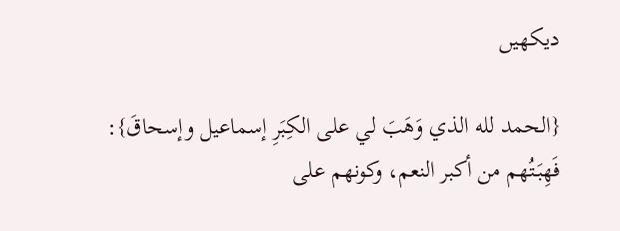دیکھیں

{الحمد لله الذي وَهَبَ لي على الكِبَرِ إسماعيل وإسحاقَ}: فَهِبَتُهم من أكبر النعم، وكونهم على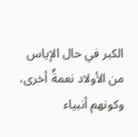الكبر في حال الإياس من الأولاد نعمةٌ أخرى، وكونهم أنبياء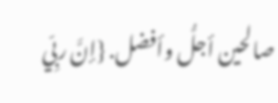صالحين أجلُّ وأفضل. {إنَّ ربِّي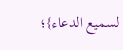لسميع الدعاء}؛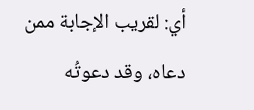أي: لقريب الإجابة ممن دعاه، وقد دعوتُه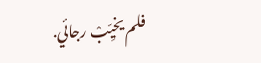فلم يخيِّبْ رجائي.